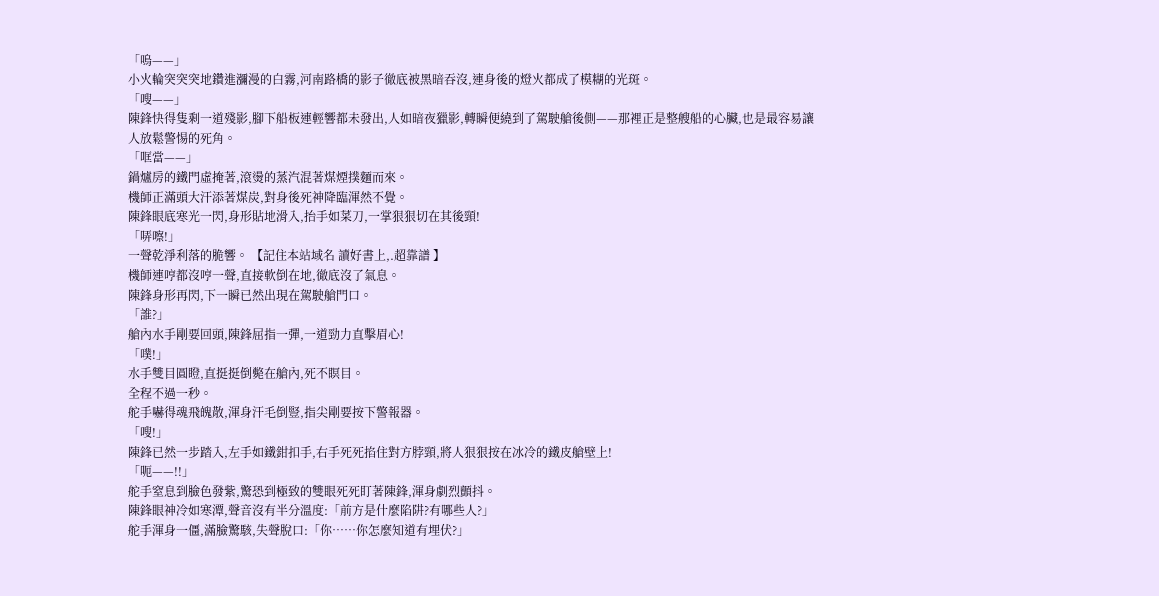「嗚——」
小火輪突突突地鑽進瀰漫的白霧,河南路橋的影子徹底被黑暗吞沒,連身後的燈火都成了模糊的光斑。
「嗖——」
陳鋒快得隻剩一道殘影,腳下船板連輕響都未發出,人如暗夜獵影,轉瞬便繞到了駕駛艙後側——那裡正是整艘船的心臟,也是最容易讓人放鬆警惕的死角。
「哐當——」
鍋爐房的鐵門虛掩著,滾燙的蒸汽混著煤煙撲麵而來。
機師正滿頭大汗添著煤炭,對身後死神降臨渾然不覺。
陳鋒眼底寒光一閃,身形貼地滑入,抬手如菜刀,一掌狠狠切在其後頸!
「哢嚓!」
一聲乾淨利落的脆響。 【記住本站域名 讀好書上,.超靠譜 】
機師連哼都沒哼一聲,直接軟倒在地,徹底沒了氣息。
陳鋒身形再閃,下一瞬已然出現在駕駛艙門口。
「誰?」
艙內水手剛要回頭,陳鋒屈指一彈,一道勁力直擊眉心!
「噗!」
水手雙目圓瞪,直挺挺倒斃在艙內,死不瞑目。
全程不過一秒。
舵手嚇得魂飛魄散,渾身汗毛倒豎,指尖剛要按下警報器。
「嗖!」
陳鋒已然一步踏入,左手如鐵鉗扣手,右手死死掐住對方脖頸,將人狠狠按在冰冷的鐵皮艙壁上!
「呃——!!」
舵手窒息到臉色發紫,驚恐到極致的雙眼死死盯著陳鋒,渾身劇烈顫抖。
陳鋒眼神冷如寒潭,聲音沒有半分溫度:「前方是什麼陷阱?有哪些人?」
舵手渾身一僵,滿臉驚駭,失聲脫口:「你……你怎麼知道有埋伏?」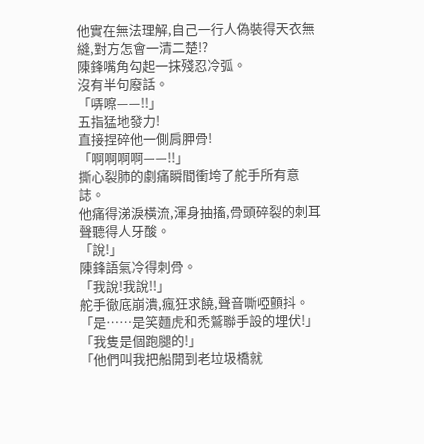他實在無法理解,自己一行人偽裝得天衣無縫,對方怎會一清二楚!?
陳鋒嘴角勾起一抹殘忍冷弧。
沒有半句廢話。
「哢嚓——!!」
五指猛地發力!
直接捏碎他一側肩胛骨!
「啊啊啊啊——!!」
撕心裂肺的劇痛瞬間衝垮了舵手所有意誌。
他痛得涕淚橫流,渾身抽搐,骨頭碎裂的刺耳聲聽得人牙酸。
「說!」
陳鋒語氣冷得刺骨。
「我說!我說!!」
舵手徹底崩潰,瘋狂求饒,聲音嘶啞顫抖。
「是……是笑麵虎和禿鷲聯手設的埋伏!」
「我隻是個跑腿的!」
「他們叫我把船開到老垃圾橋就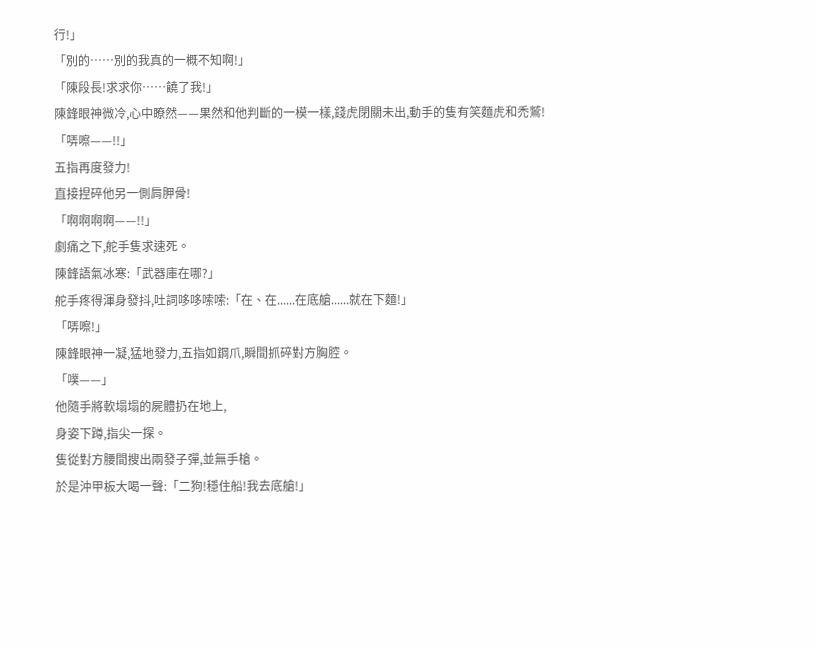行!」
「別的……別的我真的一概不知啊!」
「陳段長!求求你……饒了我!」
陳鋒眼神微冷,心中瞭然——果然和他判斷的一模一樣,錢虎閉關未出,動手的隻有笑麵虎和禿鷲!
「哢嚓——!!」
五指再度發力!
直接捏碎他另一側肩胛骨!
「啊啊啊啊——!!」
劇痛之下,舵手隻求速死。
陳鋒語氣冰寒:「武器庫在哪?」
舵手疼得渾身發抖,吐詞哆哆嗦嗦:「在、在......在底艙......就在下麵!」
「哢嚓!」
陳鋒眼神一凝,猛地發力,五指如鋼爪,瞬間抓碎對方胸腔。
「噗——」
他隨手將軟塌塌的屍體扔在地上,
身姿下蹲,指尖一探。
隻從對方腰間搜出兩發子彈,並無手槍。
於是沖甲板大喝一聲:「二狗!穩住船!我去底艙!」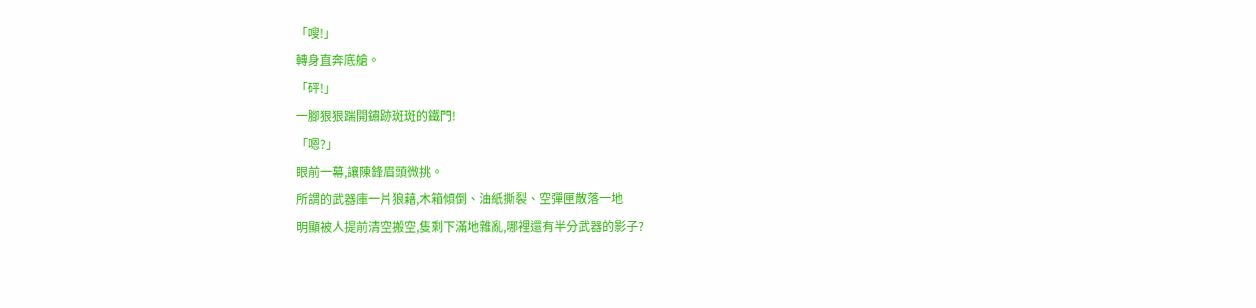「嗖!」
轉身直奔底艙。
「砰!」
一腳狠狠踹開鏽跡斑斑的鐵門!
「嗯?」
眼前一幕,讓陳鋒眉頭微挑。
所謂的武器庫一片狼藉,木箱傾倒、油紙撕裂、空彈匣散落一地
明顯被人提前清空搬空,隻剩下滿地雜亂,哪裡還有半分武器的影子?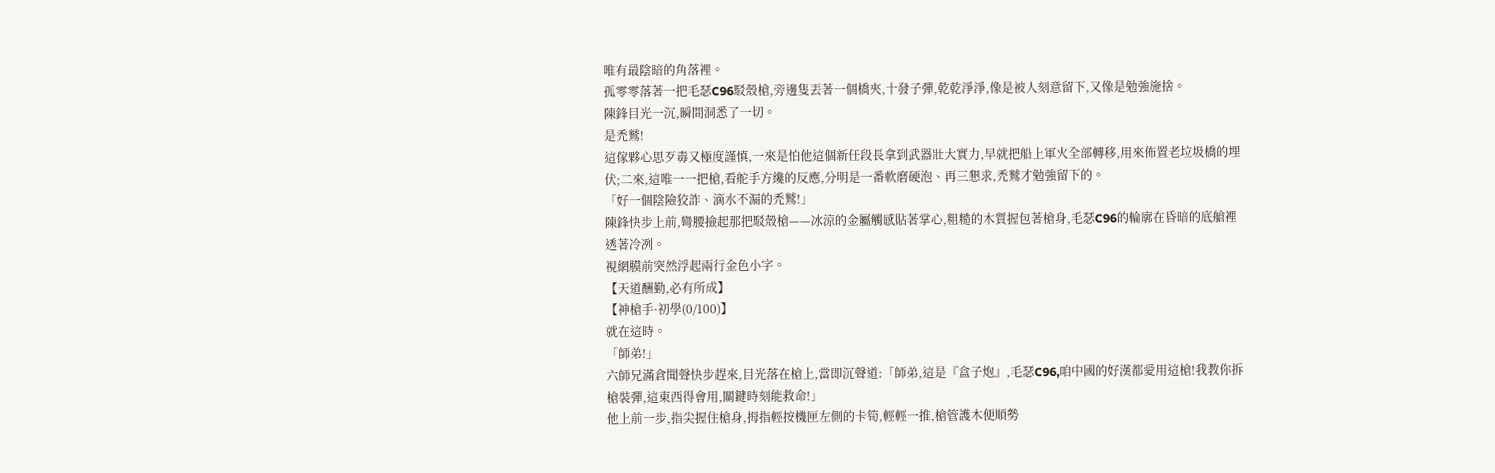唯有最陰暗的角落裡。
孤零零落著一把毛瑟C96駁殼槍,旁邊隻丟著一個橋夾,十發子彈,乾乾淨淨,像是被人刻意留下,又像是勉強施捨。
陳鋒目光一沉,瞬間洞悉了一切。
是禿鷲!
這傢夥心思歹毒又極度謹慎,一來是怕他這個新任段長拿到武器壯大實力,早就把船上軍火全部轉移,用來佈置老垃圾橋的埋伏;二來,這唯一一把槍,看舵手方纔的反應,分明是一番軟磨硬泡、再三懇求,禿鷲才勉強留下的。
「好一個陰險狡詐、滴水不漏的禿鷲!」
陳鋒快步上前,彎腰撿起那把駁殼槍——冰涼的金屬觸感貼著掌心,粗糙的木質握包著槍身,毛瑟C96的輪廓在昏暗的底艙裡透著冷冽。
視網膜前突然浮起兩行金色小字。
【天道酬勤,必有所成】
【神槍手·初學(0/100)】
就在這時。
「師弟!」
六師兄滿倉聞聲快步趕來,目光落在槍上,當即沉聲道:「師弟,這是『盒子炮』,毛瑟C96,咱中國的好漢都愛用這槍!我教你拆槍裝彈,這東西得會用,關鍵時刻能救命!」
他上前一步,指尖握住槍身,拇指輕按機匣左側的卡筍,輕輕一推,槍管護木便順勢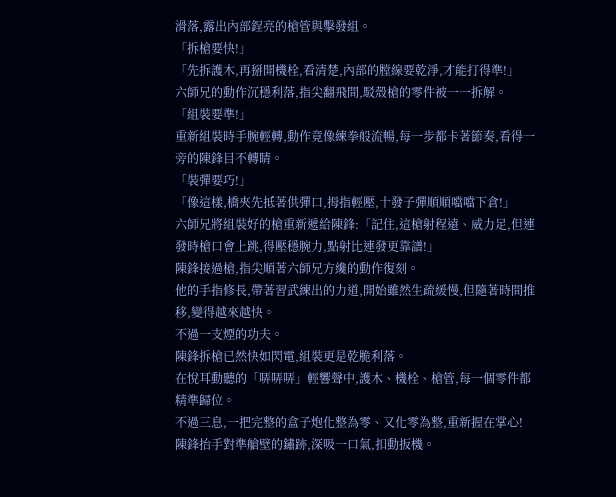滑落,露出內部鋥亮的槍管與擊發組。
「拆槍要快!」
「先拆護木,再掰開機栓,看清楚,內部的膛線要乾淨,才能打得準!」
六師兄的動作沉穩利落,指尖翻飛間,駁殼槍的零件被一一拆解。
「組裝要準!」
重新組裝時手腕輕轉,動作竟像練拳般流暢,每一步都卡著節奏,看得一旁的陳鋒目不轉睛。
「裝彈要巧!」
「像這樣,橋夾先抵著供彈口,拇指輕壓,十發子彈順順噹噹下倉!」
六師兄將組裝好的槍重新遞給陳鋒:「記住,這槍射程遠、威力足,但連發時槍口會上跳,得壓穩腕力,點射比連發更靠譜!」
陳鋒接過槍,指尖順著六師兄方纔的動作復刻。
他的手指修長,帶著習武練出的力道,開始雖然生疏緩慢,但隨著時間推移,變得越來越快。
不過一支煙的功夫。
陳鋒拆槍已然快如閃電,組裝更是乾脆利落。
在悅耳動聽的「哢哢哢」輕響聲中,護木、機栓、槍管,每一個零件都精準歸位。
不過三息,一把完整的盒子炮化整為零、又化零為整,重新握在掌心!
陳鋒抬手對準艙壁的鏽跡,深吸一口氣,扣動扳機。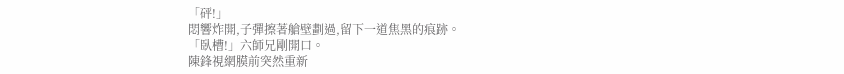「砰!」
悶響炸開,子彈擦著艙壁劃過,留下一道焦黑的痕跡。
「臥槽!」六師兄剛開口。
陳鋒視網膜前突然重新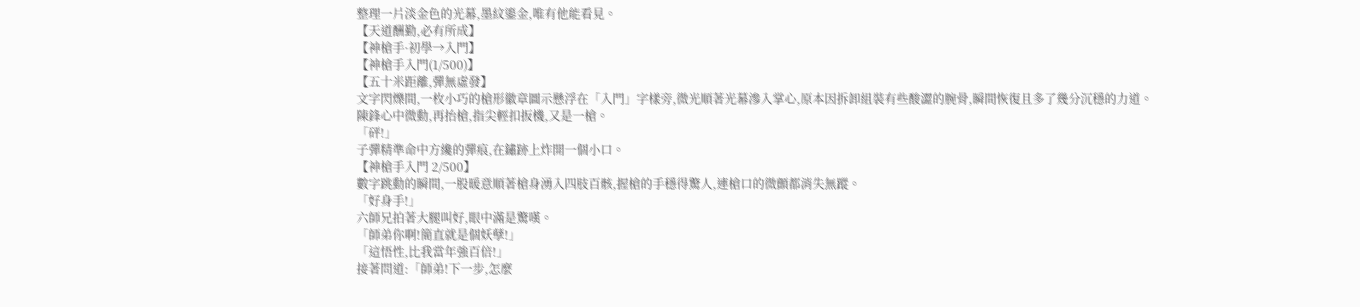整理一片淡金色的光幕,墨紋鎏金,唯有他能看見。
【天道酬勤,必有所成】
【神槍手·初學→入門】
【神槍手入門(1/500)】
【五十米距離,彈無虛發】
文字閃爍間,一枚小巧的槍形徽章圖示懸浮在「入門」字樣旁,微光順著光幕滲入掌心,原本因拆卸組裝有些酸澀的腕骨,瞬間恢復且多了幾分沉穩的力道。
陳鋒心中微動,再抬槍,指尖輕扣扳機,又是一槍。
「砰!」
子彈精準命中方纔的彈痕,在鏽跡上炸開一個小口。
【神槍手入門 2/500】
數字跳動的瞬間,一股暖意順著槍身湧入四肢百骸,握槍的手穩得驚人,連槍口的微顫都消失無蹤。
「好身手!」
六師兄拍著大腿叫好,眼中滿是驚嘆。
「師弟你啊!簡直就是個妖孽!」
「這悟性,比我當年強百倍!」
接著問道:「師弟!下一步,怎麼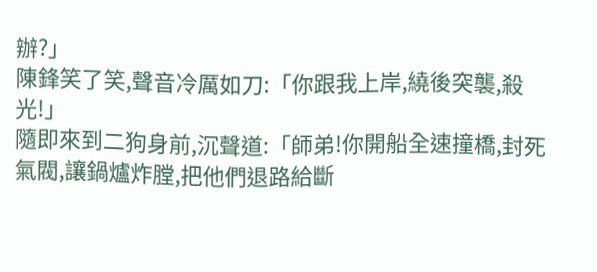辦?」
陳鋒笑了笑,聲音冷厲如刀:「你跟我上岸,繞後突襲,殺光!」
隨即來到二狗身前,沉聲道:「師弟!你開船全速撞橋,封死氣閥,讓鍋爐炸膛,把他們退路給斷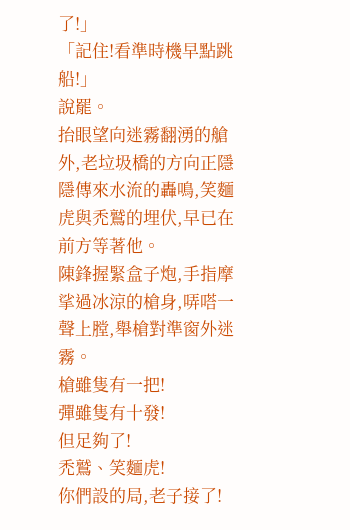了!」
「記住!看準時機早點跳船!」
說罷。
抬眼望向迷霧翻湧的艙外,老垃圾橋的方向正隱隱傳來水流的轟鳴,笑麵虎與禿鷲的埋伏,早已在前方等著他。
陳鋒握緊盒子炮,手指摩挲過冰涼的槍身,哢嗒一聲上膛,舉槍對準窗外迷霧。
槍雖隻有一把!
彈雖隻有十發!
但足夠了!
禿鷲、笑麵虎!
你們設的局,老子接了!